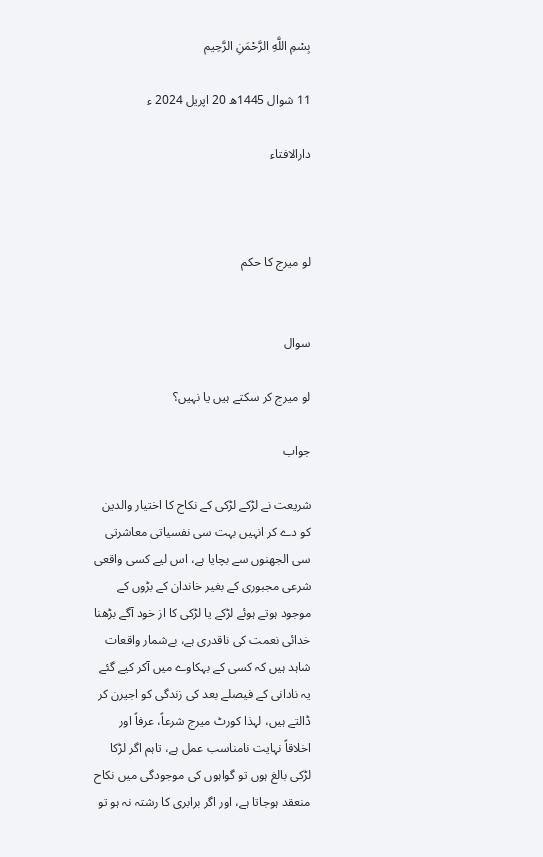بِسْمِ اللَّهِ الرَّحْمَنِ الرَّحِيم

11 شوال 1445ھ 20 اپریل 2024 ء

دارالافتاء



لو میرج کا حکم


سوال

لو میرج کر سکتے ہیں یا نہیں؟

جواب

شریعت نے لڑکے لڑکی کے نکاح کا اختیار والدین کو دے کر انہیں بہت سی نفسیاتی معاشرتی سی الجھنوں سے بچایا ہے، اس لیے کسی واقعی شرعی مجبوری کے بغیر خاندان کے بڑوں کے موجود ہوتے ہوئے لڑکے یا لڑکی کا از خود آگے بڑھنا خدائی نعمت کی ناقدری ہے، بےشمار واقعات شاہد ہیں کہ کسی کے بہکاوے میں آکر کیے گئے یہ نادانی کے فیصلے بعد کی زندگی کو اجیرن کر ڈالتے ہیں، لہذا کورٹ میرج شرعاً، عرفاً اور اخلاقاً نہایت نامناسب عمل ہے، تاہم اگر لڑکا لڑکی بالغ ہوں تو گواہوں کی موجودگی میں نکاح منعقد ہوجاتا ہے، اور اگر برابری کا رشتہ نہ ہو تو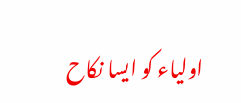اولیاء کو ایسا نکاح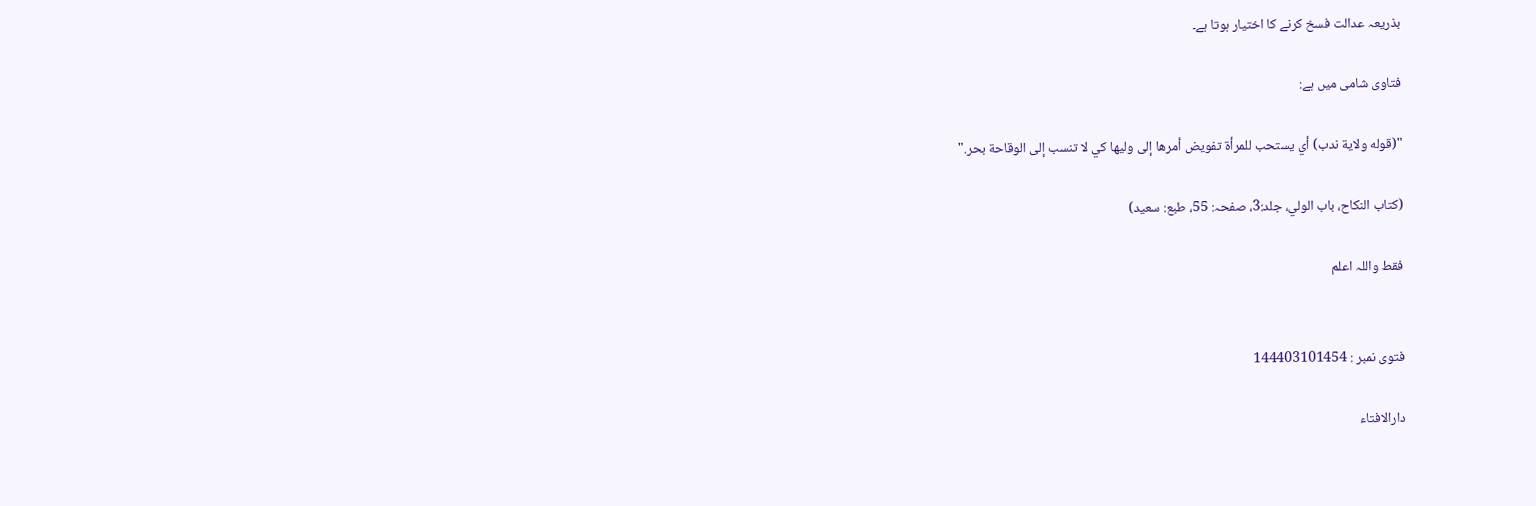بذریعہ عدالت فسخ کرنے کا اختیار ہوتا ہے۔

فتاوی شامی میں ہے:

"(قوله ولاية ندب) أي يستحب للمرأة تفويض أمرها إلى وليها كي لا تنسب إلى الوقاحة بحر."

(كتاب النكاح، باب الولي، جلد:3، صفحہ: 55، طبع: سعید)

فقط واللہ اعلم


فتوی نمبر : 144403101454

دارالافتاء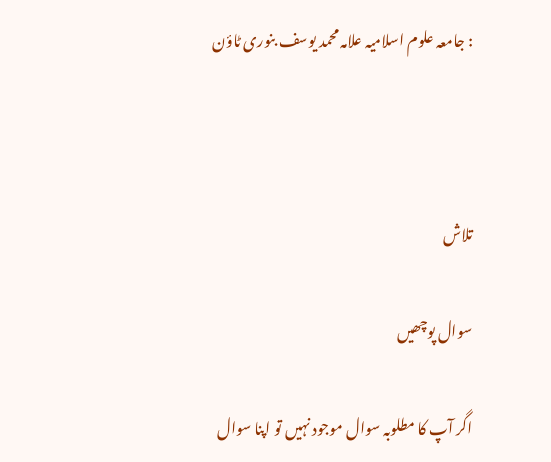: جامعہ علوم اسلامیہ علامہ محمد یوسف بنوری ٹاؤن



تلاش

سوال پوچھیں

اگر آپ کا مطلوبہ سوال موجود نہیں تو اپنا سوال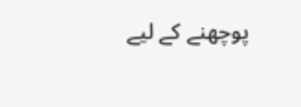پوچھنے کے لیے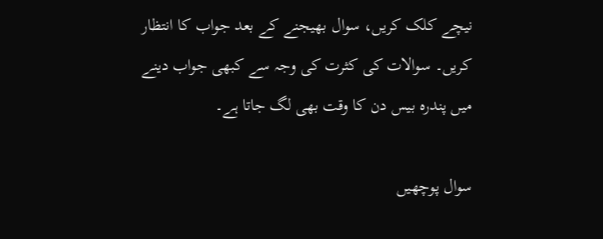نیچے کلک کریں، سوال بھیجنے کے بعد جواب کا انتظار کریں۔ سوالات کی کثرت کی وجہ سے کبھی جواب دینے میں پندرہ بیس دن کا وقت بھی لگ جاتا ہے۔

سوال پوچھیں